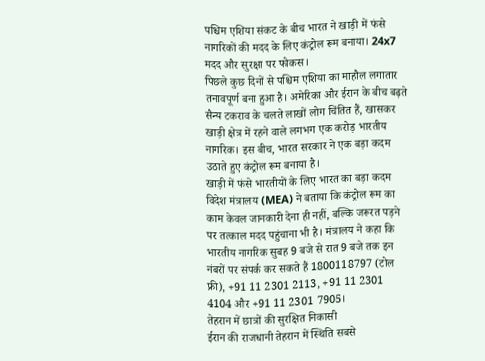पश्चिम एशिया संकट के बीच भारत ने खाड़ी में फंसे नागरिकों की मदद के लिए कंट्रोल रूम बनाया। 24x7 मदद और सुरक्षा पर फोकस।
पिछले कुछ दिनों से पश्चिम एशिया का माहौल लगातार तनावपूर्ण बना हुआ है। अमेरिका और ईरान के बीच बढ़ते सैन्य टकराव के चलते लाखों लोग चिंतित हैं, खासकर खाड़ी क्षेत्र में रहने वाले लगभग एक करोड़ भारतीय नागरिक। इस बीच, भारत सरकार ने एक बड़ा कदम उठाते हुए कंट्रोल रूम बनाया है।
खाड़ी में फंसे भारतीयों के लिए भारत का बड़ा कदम
विदेश मंत्रालय (MEA) ने बताया कि कंट्रोल रूम का काम केवल जानकारी देना ही नहीं, बल्कि जरूरत पड़ने पर तत्काल मदद पहुंचाना भी है। मंत्रालय ने कहा कि भारतीय नागरिक सुबह 9 बजे से रात 9 बजे तक इन नंबरों पर संपर्क कर सकते हैं 1800118797 (टोल फ्री), +91 11 2301 2113, +91 11 2301 4104 और +91 11 2301 7905।
तेहरान में छात्रों की सुरक्षित निकासी
ईरान की राजधानी तेहरान में स्थिति सबसे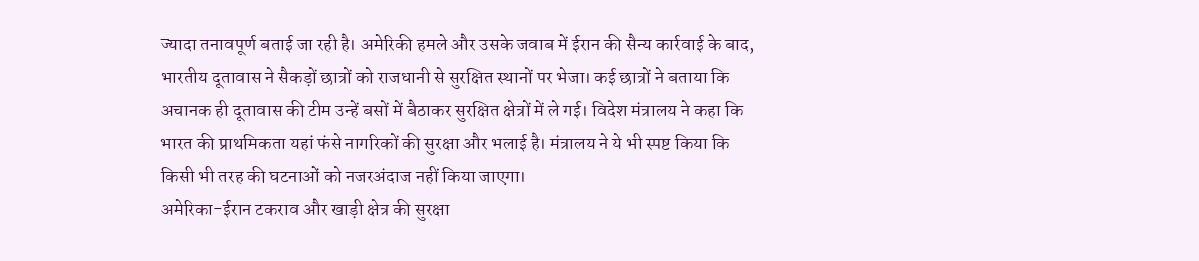ज्यादा तनावपूर्ण बताई जा रही है। अमेरिकी हमले और उसके जवाब में ईरान की सैन्य कार्रवाई के बाद, भारतीय दूतावास ने सैकड़ों छात्रों को राजधानी से सुरक्षित स्थानों पर भेजा। कई छात्रों ने बताया कि अचानक ही दूतावास की टीम उन्हें बसों में बैठाकर सुरक्षित क्षेत्रों में ले गई। विदेश मंत्रालय ने कहा कि भारत की प्राथमिकता यहां फंसे नागरिकों की सुरक्षा और भलाई है। मंत्रालय ने ये भी स्पष्ट किया कि किसी भी तरह की घटनाओं को नजरअंदाज नहीं किया जाएगा।
अमेरिका-ईरान टकराव और खाड़ी क्षेत्र की सुरक्षा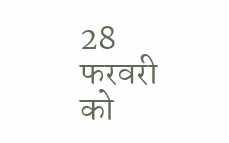28 फरवरी को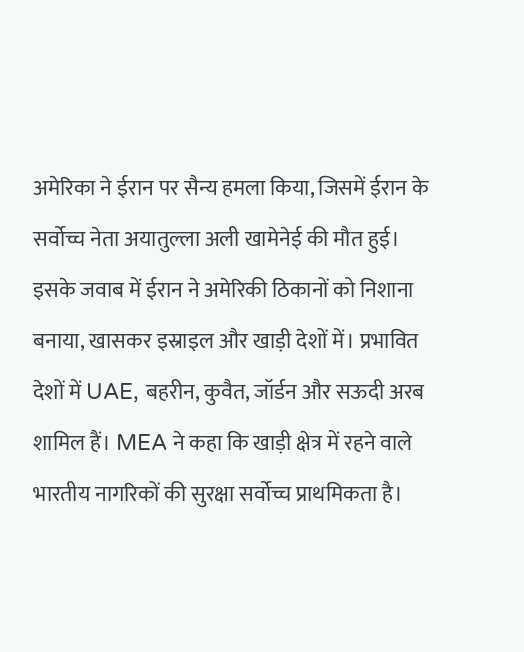अमेरिका ने ईरान पर सैन्य हमला किया, जिसमें ईरान के सर्वोच्च नेता अयातुल्ला अली खामेनेई की मौत हुई। इसके जवाब में ईरान ने अमेरिकी ठिकानों को निशाना बनाया, खासकर इस्राइल और खाड़ी देशों में। प्रभावित देशों में UAE, बहरीन, कुवैत, जॉर्डन और सऊदी अरब शामिल हैं। MEA ने कहा कि खाड़ी क्षेत्र में रहने वाले भारतीय नागरिकों की सुरक्षा सर्वोच्च प्राथमिकता है।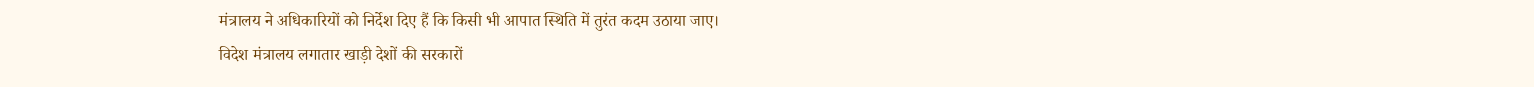मंत्रालय ने अधिकारियों को निर्देश दिए हैं कि किसी भी आपात स्थिति में तुरंत कदम उठाया जाए।
विदेश मंत्रालय लगातार खाड़ी देशों की सरकारों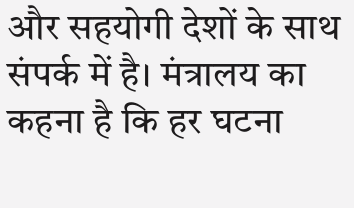और सहयोगी देशों के साथ संपर्क में है। मंत्रालय का कहना है कि हर घटना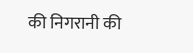की निगरानी की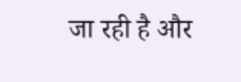जा रही है और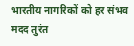भारतीय नागरिकों को हर संभव मदद तुरंत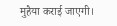मुहैया कराई जाएगी।